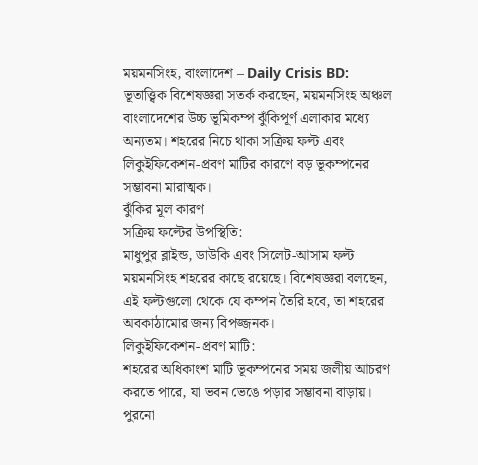ময়মনসিংহ, বাংলাদেশ – Daily Crisis BD:
ভূতাত্ত্বিক বিশেষজ্ঞরা সতর্ক করছেন, ময়মনসিংহ অঞ্চল বাংলাদেশের উচ্চ ভূমিকম্প ঝুঁকিপূর্ণ এলাকার মধ্যে অন্যতম। শহরের নিচে থাকা সক্রিয় ফল্ট এবং লিকুইফিকেশন-প্রবণ মাটির কারণে বড় ভূকম্পনের সম্ভাবনা মারাত্মক।
ঝুঁকির মূল কারণ
সক্রিয় ফল্টের উপস্থিতি:
মাধুপুর ব্লাইন্ড, ডাউকি এবং সিলেট-আসাম ফল্ট ময়মনসিংহ শহরের কাছে রয়েছে। বিশেষজ্ঞরা বলছেন, এই ফল্টগুলো থেকে যে কম্পন তৈরি হবে, তা শহরের অবকাঠামোর জন্য বিপজ্জনক।
লিকুইফিকেশন-প্রবণ মাটি:
শহরের অধিকাংশ মাটি ভূকম্পনের সময় জলীয় আচরণ করতে পারে, যা ভবন ভেঙে পড়ার সম্ভাবনা বাড়ায়।
পুরনো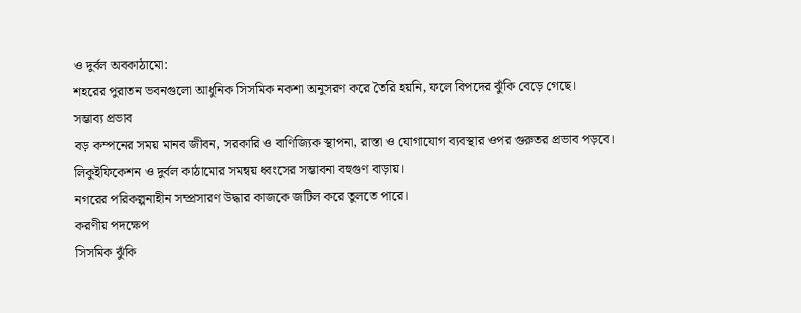ও দুর্বল অবকাঠামো:
শহরের পুরাতন ভবনগুলো আধুনিক সিসমিক নকশা অনুসরণ করে তৈরি হয়নি, ফলে বিপদের ঝুঁকি বেড়ে গেছে।
সম্ভাব্য প্রভাব
বড় কম্পনের সময় মানব জীবন, সরকারি ও বাণিজ্যিক স্থাপনা, রাস্তা ও যোগাযোগ ব্যবস্থার ওপর গুরুতর প্রভাব পড়বে।
লিকুইফিকেশন ও দুর্বল কাঠামোর সমন্বয় ধ্বংসের সম্ভাবনা বহুগুণ বাড়ায়।
নগরের পরিকল্পনাহীন সম্প্রসারণ উদ্ধার কাজকে জটিল করে তুলতে পারে।
করণীয় পদক্ষেপ
সিসমিক ঝুঁকি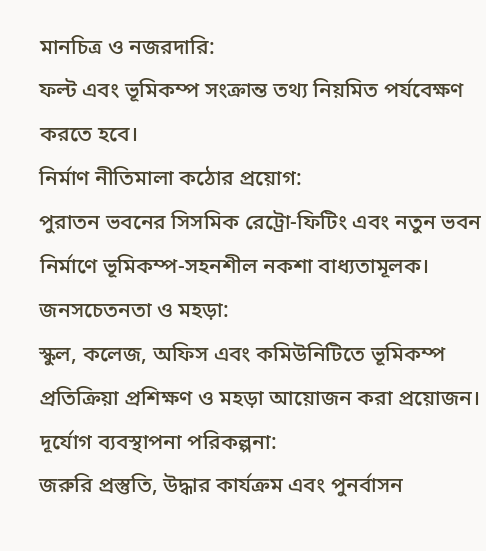মানচিত্র ও নজরদারি:
ফল্ট এবং ভূমিকম্প সংক্রান্ত তথ্য নিয়মিত পর্যবেক্ষণ করতে হবে।
নির্মাণ নীতিমালা কঠোর প্রয়োগ:
পুরাতন ভবনের সিসমিক রেট্রো-ফিটিং এবং নতুন ভবন নির্মাণে ভূমিকম্প-সহনশীল নকশা বাধ্যতামূলক।
জনসচেতনতা ও মহড়া:
স্কুল, কলেজ, অফিস এবং কমিউনিটিতে ভূমিকম্প প্রতিক্রিয়া প্রশিক্ষণ ও মহড়া আয়োজন করা প্রয়োজন।
দূর্যোগ ব্যবস্থাপনা পরিকল্পনা:
জরুরি প্রস্তুতি, উদ্ধার কার্যক্রম এবং পুনর্বাসন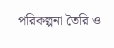পরিকল্পনা তৈরি ও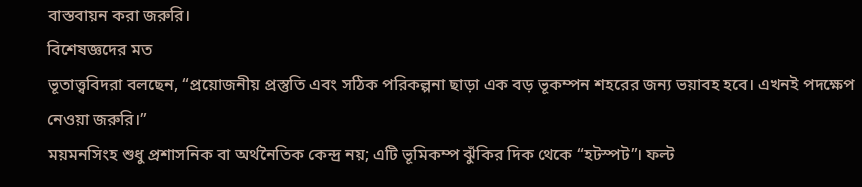বাস্তবায়ন করা জরুরি।
বিশেষজ্ঞদের মত
ভূতাত্ত্ববিদরা বলছেন, “প্রয়োজনীয় প্রস্তুতি এবং সঠিক পরিকল্পনা ছাড়া এক বড় ভূকম্পন শহরের জন্য ভয়াবহ হবে। এখনই পদক্ষেপ নেওয়া জরুরি।”
ময়মনসিংহ শুধু প্রশাসনিক বা অর্থনৈতিক কেন্দ্র নয়; এটি ভূমিকম্প ঝুঁকির দিক থেকে “হটস্পট”। ফল্ট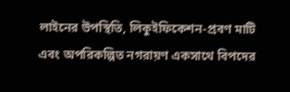লাইনের উপস্থিতি, লিকুইফিকেশন-প্রবণ মাটি এবং অপরিকল্পিত নগরায়ণ একসাথে বিপদের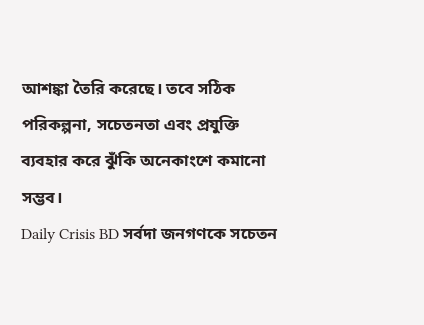আশঙ্কা তৈরি করেছে। তবে সঠিক পরিকল্পনা, সচেতনতা এবং প্রযুক্তি ব্যবহার করে ঝুঁকি অনেকাংশে কমানো সম্ভব।
Daily Crisis BD সর্বদা জনগণকে সচেতন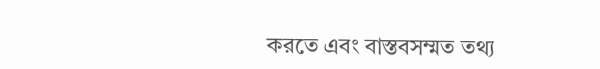করতে এবং বাস্তবসম্মত তথ্য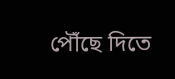পৌঁছে দিতে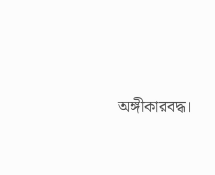অঙ্গীকারবদ্ধ।